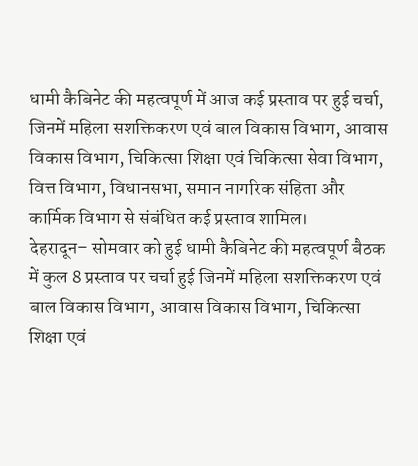धामी कैबिनेट की महत्वपूर्ण में आज कई प्रस्ताव पर हुई चर्चा, जिनमें महिला सशक्तिकरण एवं बाल विकास विभाग, आवास विकास विभाग, चिकित्सा शिक्षा एवं चिकित्सा सेवा विभाग, वित्त विभाग, विधानसभा, समान नागरिक संहिता और कार्मिक विभाग से संबंधित कई प्रस्ताव शामिल।
देहरादून– सोमवार को हुई धामी कैबिनेट की महत्वपूर्ण बैठक में कुल 8 प्रस्ताव पर चर्चा हुई जिनमें महिला सशक्तिकरण एवं बाल विकास विभाग, आवास विकास विभाग, चिकित्सा शिक्षा एवं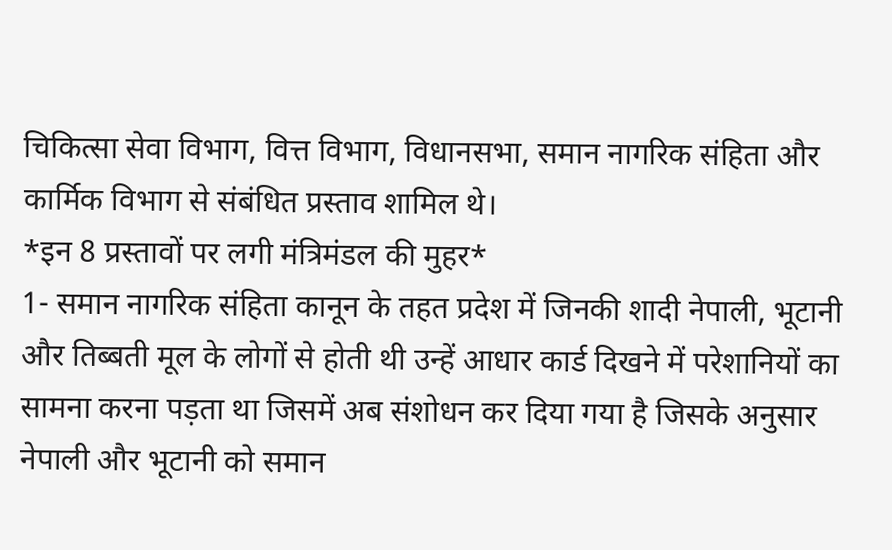चिकित्सा सेवा विभाग, वित्त विभाग, विधानसभा, समान नागरिक संहिता और कार्मिक विभाग से संबंधित प्रस्ताव शामिल थे।
*इन 8 प्रस्तावों पर लगी मंत्रिमंडल की मुहर*
1- समान नागरिक संहिता कानून के तहत प्रदेश में जिनकी शादी नेपाली, भूटानी और तिब्बती मूल के लोगों से होती थी उन्हें आधार कार्ड दिखने में परेशानियों का सामना करना पड़ता था जिसमें अब संशोधन कर दिया गया है जिसके अनुसार नेपाली और भूटानी को समान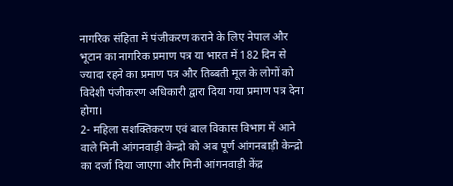नागरिक संहिता में पंजीकरण कराने के लिए नेपाल और भूटान का नागरिक प्रमाण पत्र या भारत में 182 दिन से ज्यादा रहने का प्रमाण पत्र और तिब्बती मूल के लोगों को विदेशी पंजीकरण अधिकारी द्वारा दिया गया प्रमाण पत्र देना होगा।
2- महिला सशक्तिकरण एवं बाल विकास विभाग में आने वाले मिनी आंगनवाड़ी केन्द्रो को अब पूर्ण आंगनबाड़ी केन्द्रो का दर्जा दिया जाएगा और मिनी आंगनवाड़ी केंद्र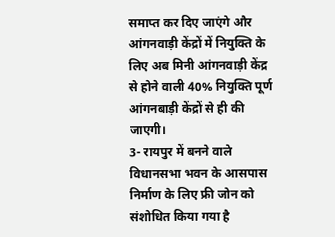समाप्त कर दिए जाएंगे और आंगनवाड़ी केंद्रों में नियुक्ति के लिए अब मिनी आंगनवाड़ी केंद्र से होने वाली 40% नियुक्ति पूर्ण आंगनबाड़ी केंद्रों से ही की जाएगी।
3- रायपुर में बनने वाले विधानसभा भवन के आसपास निर्माण के लिए फ्री जोन को संशोधित किया गया है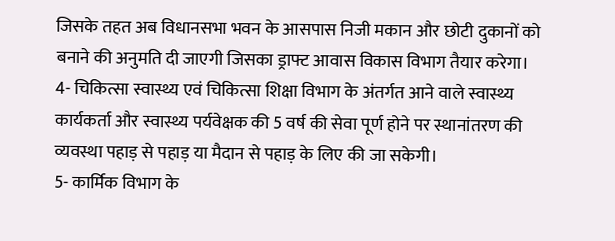जिसके तहत अब विधानसभा भवन के आसपास निजी मकान और छोटी दुकानों को बनाने की अनुमति दी जाएगी जिसका ड्राफ्ट आवास विकास विभाग तैयार करेगा।
4- चिकित्सा स्वास्थ्य एवं चिकित्सा शिक्षा विभाग के अंतर्गत आने वाले स्वास्थ्य कार्यकर्ता और स्वास्थ्य पर्यवेक्षक की 5 वर्ष की सेवा पूर्ण होने पर स्थानांतरण की व्यवस्था पहाड़ से पहाड़ या मैदान से पहाड़ के लिए की जा सकेगी।
5- कार्मिक विभाग के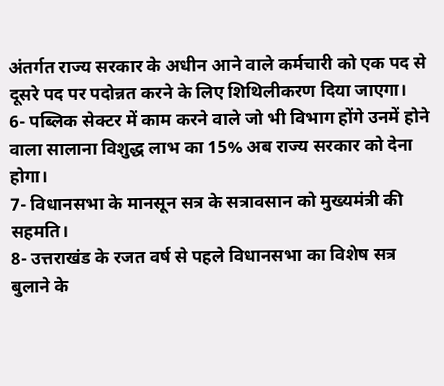अंतर्गत राज्य सरकार के अधीन आने वाले कर्मचारी को एक पद से दूसरे पद पर पदोन्नत करने के लिए शिथिलीकरण दिया जाएगा।
6- पब्लिक सेक्टर में काम करने वाले जो भी विभाग होंगे उनमें होने वाला सालाना विशुद्ध लाभ का 15% अब राज्य सरकार को देना होगा।
7- विधानसभा के मानसून सत्र के सत्रावसान को मुख्यमंत्री की सहमति।
8- उत्तराखंड के रजत वर्ष से पहले विधानसभा का विशेष सत्र बुलाने के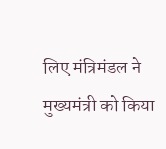लिए मंत्रिमंडल ने मुख्यमंत्री को किया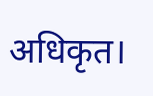अधिकृत।